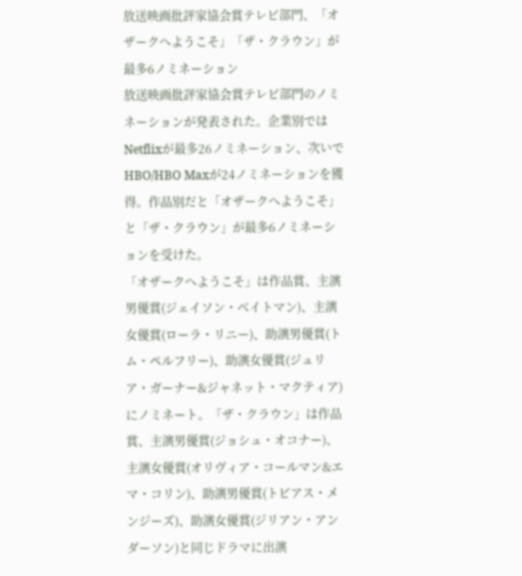放送映画批評家協会賞テレビ部門、「オザークへようこそ」「ザ・クラウン」が最多6ノミネーション
放送映画批評家協会賞テレビ部門のノミネーションが発表された。企業別ではNetflixが最多26ノミネーション、次いでHBO/HBO Maxが24ノミネーションを獲得。作品別だと「オザークへようこそ」と「ザ・クラウン」が最多6ノミネーションを受けた。
「オザークへようこそ」は作品賞、主演男優賞(ジェイソン・ベイトマン)、主演女優賞(ローラ・リニー)、助演男優賞(トム・ペルフリー)、助演女優賞(ジュリア・ガーナー&ジャネット・マクティア)にノミネート。「ザ・クラウン」は作品賞、主演男優賞(ジョシュ・オコナー)、主演女優賞(オリヴィア・コールマン&エマ・コリン)、助演男優賞(トビアス・メンジーズ)、助演女優賞(ジリアン・アンダーソン)と同じドラマに出演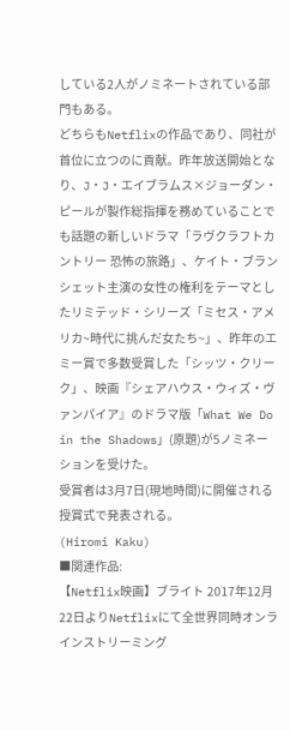している2人がノミネートされている部門もある。
どちらもNetflixの作品であり、同社が首位に立つのに貢献。昨年放送開始となり、J・J・エイブラムス×ジョーダン・ピールが製作総指揮を務めていることでも話題の新しいドラマ「ラヴクラフトカントリー 恐怖の旅路」、ケイト・ブランシェット主演の女性の権利をテーマとしたリミテッド・シリーズ「ミセス・アメリカ~時代に挑んだ女たち~」、昨年のエミー賞で多数受賞した「シッツ・クリーク」、映画『シェアハウス・ウィズ・ヴァンパイア』のドラマ版「What We Do in the Shadows」(原題)が5ノミネーションを受けた。
受賞者は3月7日(現地時間)に開催される授賞式で発表される。
(Hiromi Kaku)
■関連作品:
【Netflix映画】ブライト 2017年12月22日よりNetflixにて全世界同時オンラインストリーミング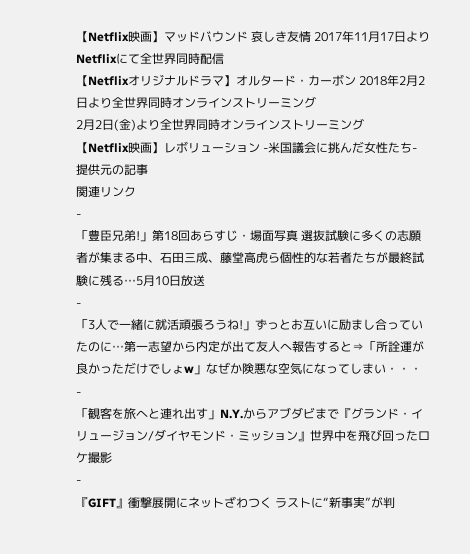【Netflix映画】マッドバウンド 哀しき友情 2017年11月17日よりNetflixにて全世界同時配信
【Netflixオリジナルドラマ】オルタード・カーボン 2018年2月2日より全世界同時オンラインストリーミング
2月2日(金)より全世界同時オンラインストリーミング
【Netflix映画】レボリューション -米国議会に挑んだ女性たち-
提供元の記事
関連リンク
-
「豊臣兄弟!」第18回あらすじ・場面写真 選抜試験に多くの志願者が集まる中、石田三成、藤堂高虎ら個性的な若者たちが最終試験に残る…5月10日放送
-
「3人で一緒に就活頑張ろうね!」ずっとお互いに励まし合っていたのに…第一志望から内定が出て友人へ報告すると⇒「所詮運が良かっただけでしょw」なぜか険悪な空気になってしまい・・・
-
「観客を旅へと連れ出す」N.Y.からアブダビまで『グランド・イリュージョン/ダイヤモンド・ミッション』世界中を飛び回ったロケ撮影
-
『GIFT』衝撃展開にネットざわつく ラストに“新事実”が判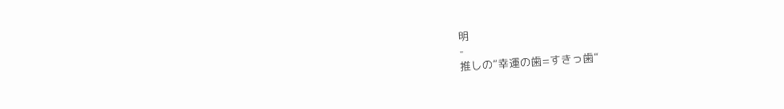明
-
推しの“幸運の歯=すきっ歯”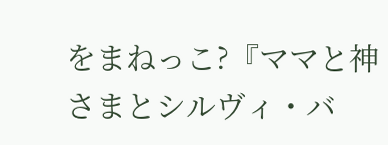をまねっこ?『ママと神さまとシルヴィ・バ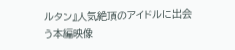ルタン』人気絶頂のアイドルに出会う本編映像